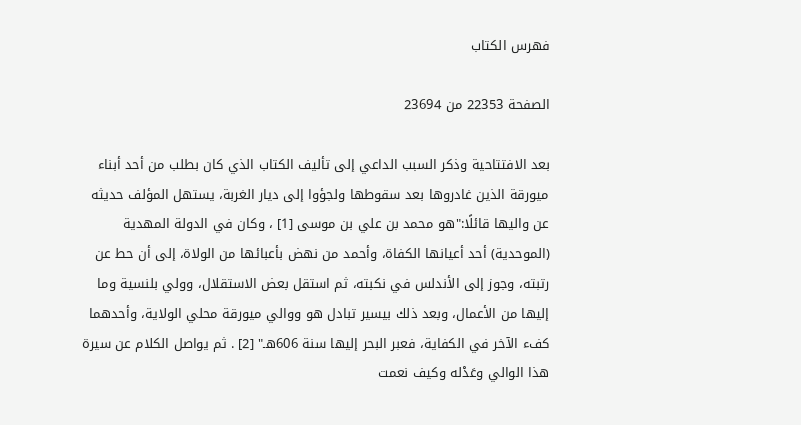فهرس الكتاب

الصفحة 22353 من 23694

بعد الافتتاحية وذكر السبب الداعي إلى تأليف الكتاب الذي كان بطلب من أحد أبناء ميورقة الذين غادروها بعد سقوطها ولجؤوا إلى ديار الغربة، يستهل المؤلف حديثه عن واليها قائلًا:"هو محمد بن علي بن موسى [1] ، وكان في الدولة المهدية (الموحدية) أحد أعيانها الكفاة، وأحمد من نهض بأعبائها من الولاة، إلى أن حط عن رتبته، وجوز إلى الأندلس في نكبته، ثم استقل بعض الاستقلال، وولي بلنسية وما إليها من الأعمال، وبعد ذلك بيسير تبادل هو ووالي ميورقة محلي الولاية، وأحدهما كفء الآخر في الكفاية، فعبر البحر إليها سنة 606هـ" [2] . ثم يواصل الكلام عن سيرة هذا الوالي وعَدْله وكيف نعمت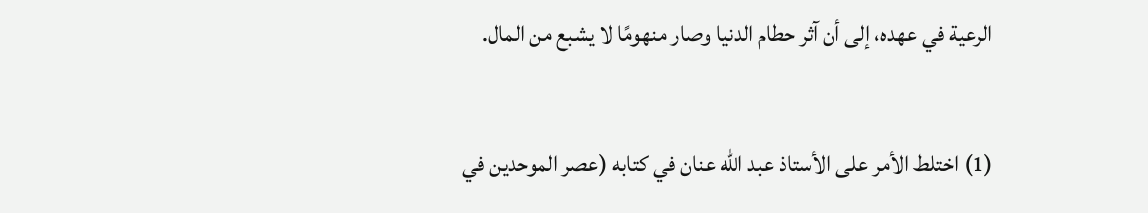الرعية في عهده، إلى أن آثر حطام الدنيا وصار منهومًا لا يشبع من المال.

(1) اختلط الأمر على الأستاذ عبد الله عنان في كتابه (عصر الموحدين في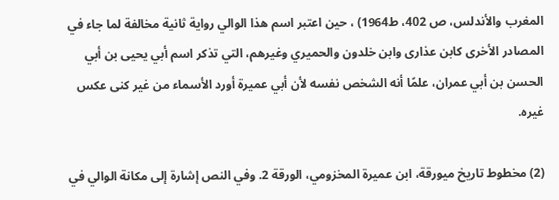المغرب والأندلس، ص 402، ط1964) ، حين اعتبر اسم هذا الوالي رواية ثانية مخالفة لما جاء في المصادر الأخرى كابن عذارى وابن خلدون والحميري وغيرهم، التي تذكر اسم أبي يحيى بن أبي الحسن بن أبي عمران، علمًا أنه الشخص نفسه لأن أبي عميرة أورد الأسماء من غير كنى عكس غيره.

(2) مخطوط تاريخ ميورقة، ابن عميرة المخزومي، الورقة 2. وفي النص إشارة إلى مكانة الوالي في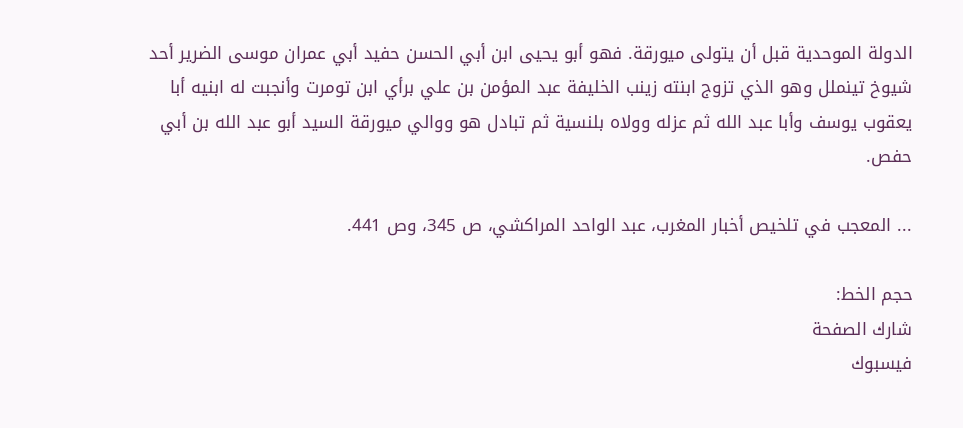الدولة الموحدية قبل أن يتولى ميورقة. فهو أبو يحيى ابن أبي الحسن حفيد أبي عمران موسى الضرير أحد شيوخ تينملل وهو الذي تزوج ابنته زينب الخليفة عبد المؤمن بن علي برأي ابن تومرت وأنجبت له ابنيه أبا يعقوب يوسف وأبا عبد الله ثم عزله وولاه بلنسية ثم تبادل هو ووالي ميورقة السيد أبو عبد الله بن أبي حفص.

... المعجب في تلخيص أخبار المغرب، عبد الواحد المراكشي، ص 345، وص 441.

حجم الخط:
شارك الصفحة
فيسبوك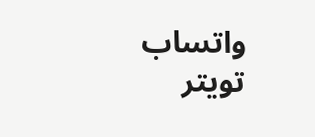واتساب تويتر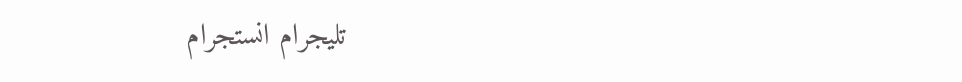تليجرام انستجرام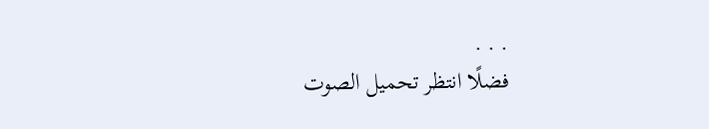. . .
فضلًا انتظر تحميل الصوت